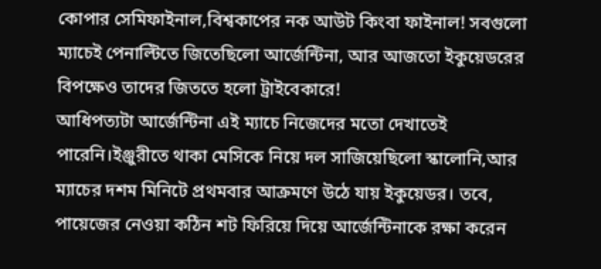কোপার সেমিফাইনাল,বিশ্বকাপের নক আউট কিংবা ফাইনাল! সবগুলো ম্যাচেই পেনাল্টিতে জিতেছিলো আর্জেন্টিনা, আর আজতো ইকুয়েডরের বিপক্ষেও তাদের জিততে হলো ট্রাইবেকারে!
আধিপত্যটা আর্জেন্টিনা এই ম্যাচে নিজেদের মতো দেখাতেই পারেনি।ইঞ্জুরীতে থাকা মেসিকে নিয়ে দল সাজিয়েছিলো স্কালোনি,আর
ম্যাচের দশম মিনিটে প্রথমবার আক্রমণে উঠে যায় ইকুয়েডর। তবে, পায়েজের নেওয়া কঠিন শট ফিরিয়ে দিয়ে আর্জেন্টিনাকে রক্ষা করেন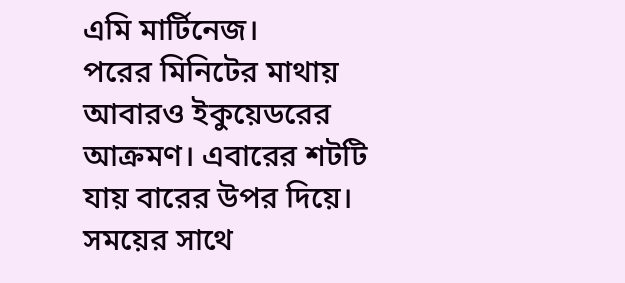এমি মার্টিনেজ।
পরের মিনিটের মাথায় আবারও ইকুয়েডরের আক্রমণ। এবারের শটটি যায় বারের উপর দিয়ে। সময়ের সাথে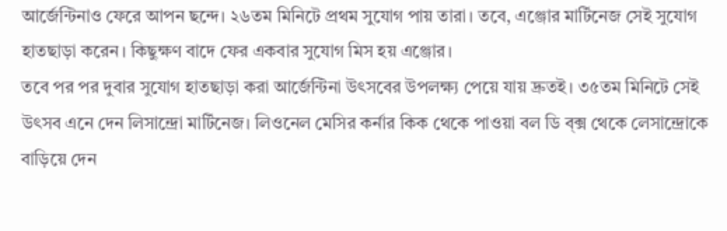আর্জেন্টিনাও ফেরে আপন ছন্দে। ২৬তম মিনিটে প্রথম সুযোগ পায় তারা। তবে, এঞ্জোর মার্টিনেজ সেই সুযোগ হাতছাড়া করেন। কিছুক্ষণ বাদে ফের একবার সুযোগ মিস হয় এঞ্জোর।
তবে পর পর দুবার সুযোগ হাতছাড়া করা আর্জেন্টিনা উৎসবের উপলক্ষ্য পেয়ে যায় দ্রুতই। ৩৫তম মিনিটে সেই উৎসব এনে দেন লিসান্দ্রো মার্টিনেজ। লিওনেল মেসির কর্নার কিক থেকে পাওয়া বল ডি ব্ক্স থেকে লেসান্দ্রোকে বাড়িয়ে দেন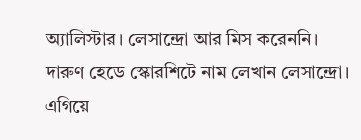অ্যালিস্টার। লেসান্দ্রো আর মিস করেননি। দারুণ হেডে স্কোরশিটে নাম লেখান লেসান্দ্রো।
এগিয়ে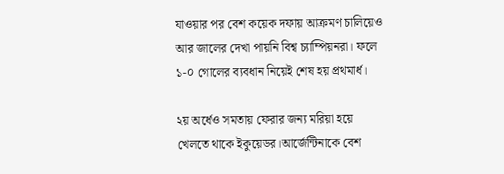যাওয়ার পর বেশ কয়েক দফায় আক্রমণ চালিয়েও আর জালের দেখা পায়নি বিশ্ব চ্যাম্পিয়নরা। ফলে ১-০ গোলের ব্যবধান নিয়েই শেষ হয় প্রথমার্ধ।

২য় অর্ধেও সমতায় ফেরার জন্য মরিয়া হয়ে খেলতে থাকে ইকুয়েডর।আর্জেন্টিনাকে বেশ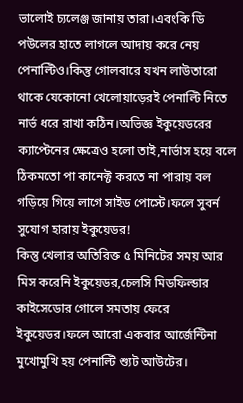ভালোই চ্যলেঞ্জ জানায় তারা।এবংকি ডি পউলের হাতে লাগলে আদায় করে নেয় পেনাল্টিও।কিন্তু গোলবারে যখন লাউতারো থাকে যেকোনো খেলোয়াড়েরই পেনাল্টি নিতে নার্ভ ধরে রাখা কঠিন।অভিজ্ঞ ইকুয়েডরের ক্যাপ্টেনের ক্ষেত্রেও হলো তাই,নার্ভাস হয়ে বলে ঠিকমতো পা কানেক্ট করতে না পারায় বল গড়িয়ে গিয়ে লাগে সাইড পোস্টে।ফলে সুবর্ন সুযোগ হারায় ইকুয়েডর!
কিন্তু খেলার অতিরিক্ত ৫ মিনিটের সময় আর মিস করেনি ইকুয়েডর,চেলসি মিডফিল্ডার কাইসেডোর গোলে সমতায় ফেরে ইকুয়েডর।ফলে আরো একবার আর্জেন্টিনা মুখোমুখি হয় পেনাল্টি শ্যুট আউটের।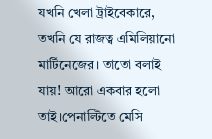যখনি খেলা ট্রাইবেকারে, তখনি যে রাজত্ব এমিলিয়ানো মার্টিনেজের। তাতো বলাই যায়! আরো একবার হলো তাই।পেনাল্টিতে মেসি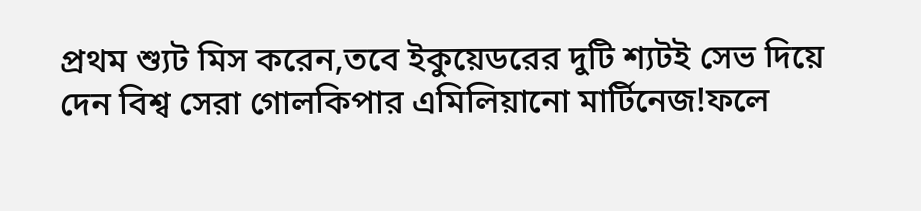প্রথম শ্যুট মিস করেন,তবে ইকুয়েডরের দুটি শ্যটই সেভ দিয়ে দেন বিশ্ব সেরা গোলকিপার এমিলিয়ানো মার্টিনেজ!ফলে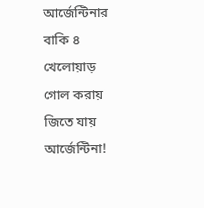আর্জেন্টিনার বাকি ৪ খেলোয়াড় গোল করায় জিতে যায় আর্জেন্টিনা!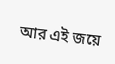আর এই জয়ে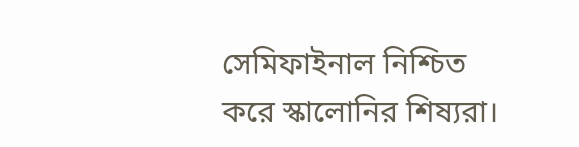সেমিফাইনাল নিশ্চিত করে স্কালোনির শিষ্যরা।